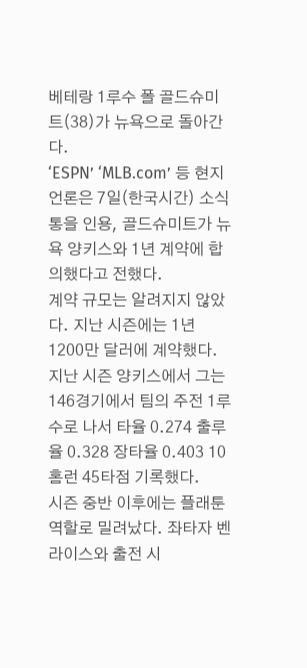베테랑 1루수 폴 골드슈미트(38)가 뉴욕으로 돌아간다.
‘ESPN’ ‘MLB.com’ 등 현지 언론은 7일(한국시간) 소식통을 인용, 골드슈미트가 뉴욕 양키스와 1년 계약에 합의했다고 전했다.
계약 규모는 알려지지 않았다. 지난 시즌에는 1년 1200만 달러에 계약했다.
지난 시즌 양키스에서 그는 146경기에서 팀의 주전 1루수로 나서 타율 0.274 출루율 0.328 장타율 0.403 10홈런 45타점 기록했다.
시즌 중반 이후에는 플래툰 역할로 밀려났다. 좌타자 벤 라이스와 출전 시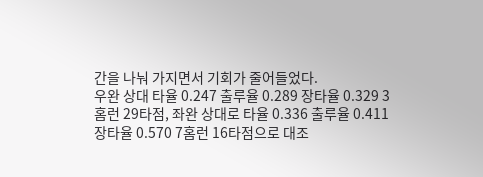간을 나눠 가지면서 기회가 줄어들었다.
우완 상대 타율 0.247 출루율 0.289 장타율 0.329 3홈런 29타점, 좌완 상대로 타율 0.336 출루율 0.411 장타율 0.570 7홈런 16타점으로 대조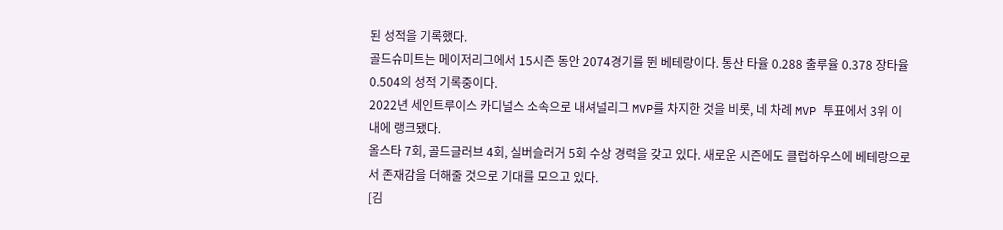된 성적을 기록했다.
골드슈미트는 메이저리그에서 15시즌 동안 2074경기를 뛴 베테랑이다. 통산 타율 0.288 출루율 0.378 장타율 0.504의 성적 기록중이다.
2022년 세인트루이스 카디널스 소속으로 내셔널리그 MVP를 차지한 것을 비롯, 네 차례 MVP 투표에서 3위 이내에 랭크됐다.
올스타 7회, 골드글러브 4회, 실버슬러거 5회 수상 경력을 갖고 있다. 새로운 시즌에도 클럽하우스에 베테랑으로서 존재감을 더해줄 것으로 기대를 모으고 있다.
[김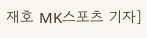재호 MK스포츠 기자]